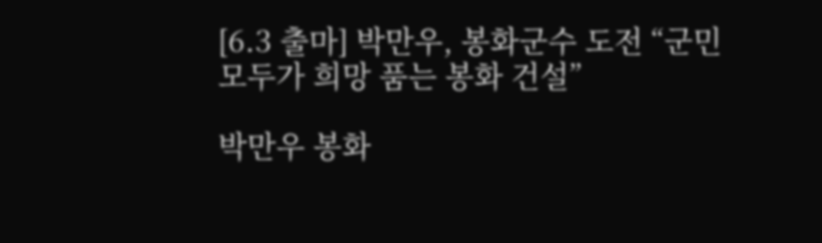[6.3 출마] 박만우, 봉화군수 도전 “군민 모두가 희망 품는 봉화 건설”

박만우 봉화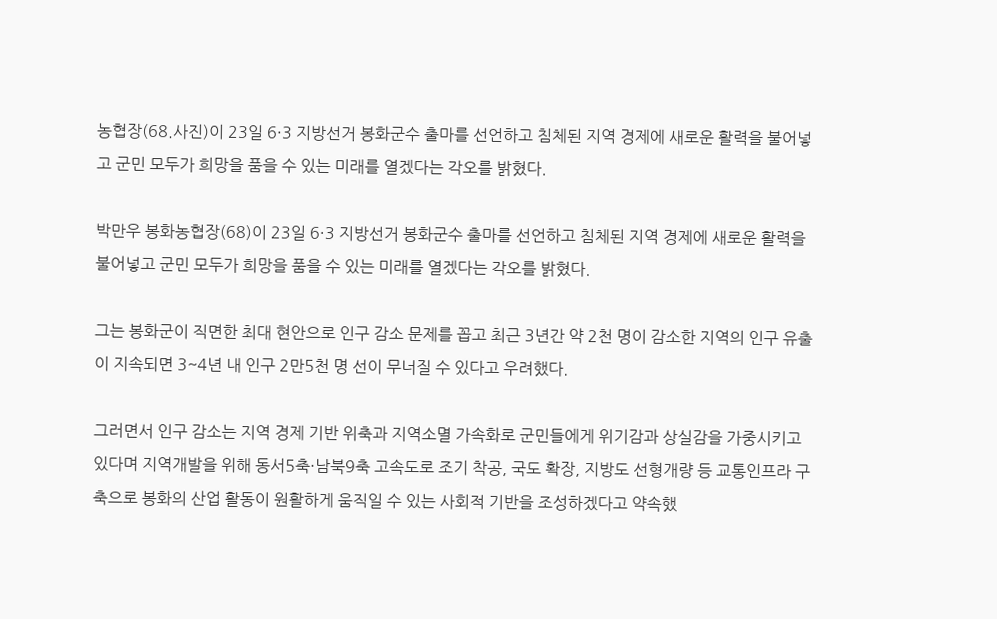농협장(68.사진)이 23일 6·3 지방선거 봉화군수 출마를 선언하고 침체된 지역 경제에 새로운 활력을 불어넣고 군민 모두가 희망을 품을 수 있는 미래를 열겠다는 각오를 밝혔다.

박만우 봉화농협장(68)이 23일 6·3 지방선거 봉화군수 출마를 선언하고 침체된 지역 경제에 새로운 활력을 불어넣고 군민 모두가 희망을 품을 수 있는 미래를 열겠다는 각오를 밝혔다.

그는 봉화군이 직면한 최대 현안으로 인구 감소 문제를 꼽고 최근 3년간 약 2천 명이 감소한 지역의 인구 유출이 지속되면 3~4년 내 인구 2만5천 명 선이 무너질 수 있다고 우려했다.

그러면서 인구 감소는 지역 경제 기반 위축과 지역소멸 가속화로 군민들에게 위기감과 상실감을 가중시키고 있다며 지역개발을 위해 동서5축·남북9축 고속도로 조기 착공, 국도 확장, 지방도 선형개량 등 교통인프라 구축으로 봉화의 산업 활동이 원활하게 움직일 수 있는 사회적 기반을 조성하겠다고 약속했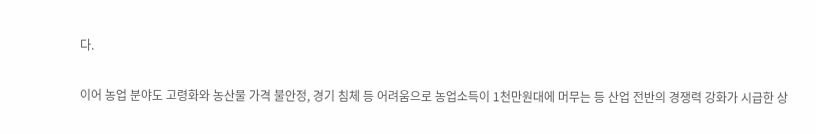다.

이어 농업 분야도 고령화와 농산물 가격 불안정, 경기 침체 등 어려움으로 농업소득이 1천만원대에 머무는 등 산업 전반의 경쟁력 강화가 시급한 상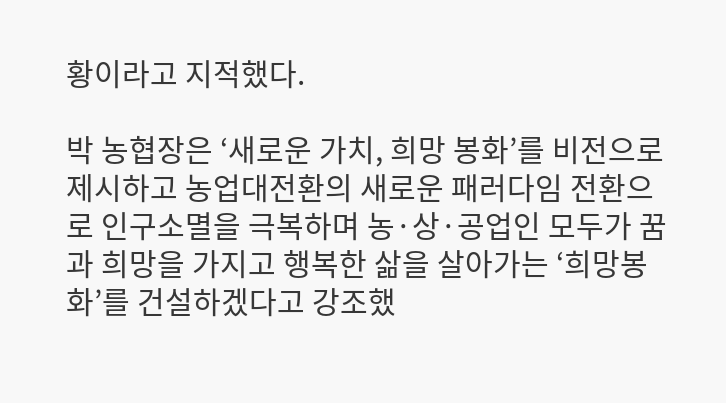황이라고 지적했다.

박 농협장은 ‘새로운 가치, 희망 봉화’를 비전으로 제시하고 농업대전환의 새로운 패러다임 전환으로 인구소멸을 극복하며 농·상·공업인 모두가 꿈과 희망을 가지고 행복한 삶을 살아가는 ‘희망봉화’를 건설하겠다고 강조했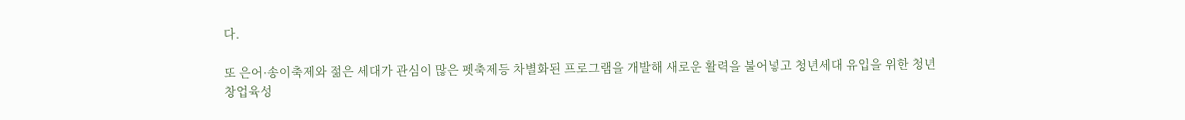다.

또 은어·송이축제와 젊은 세대가 관심이 많은 펫축제등 차별화된 프로그램을 개발해 새로운 활력을 불어넣고 청년세대 유입을 위한 청년창업육성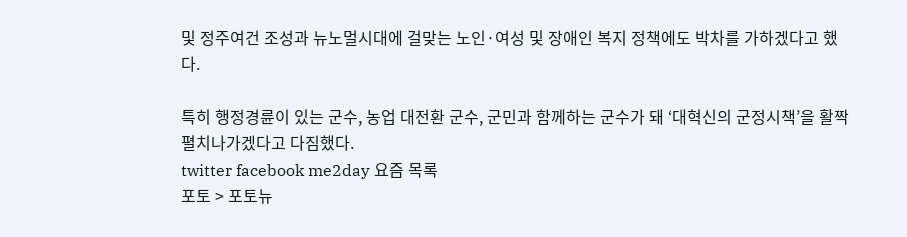및 정주여건 조성과 뉴노멀시대에 걸맞는 노인·여성 및 장애인 복지 정책에도 박차를 가하겠다고 했다.

특히 행정경륜이 있는 군수, 농업 대전환 군수, 군민과 함께하는 군수가 돼 ‘대혁신의 군정시책’을 활짝 펼치나가겠다고 다짐했다.
twitter facebook me2day 요즘 목록
포토 > 포토뉴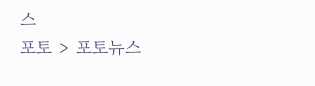스
포토 > 포토뉴스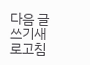다음 글쓰기새로고침